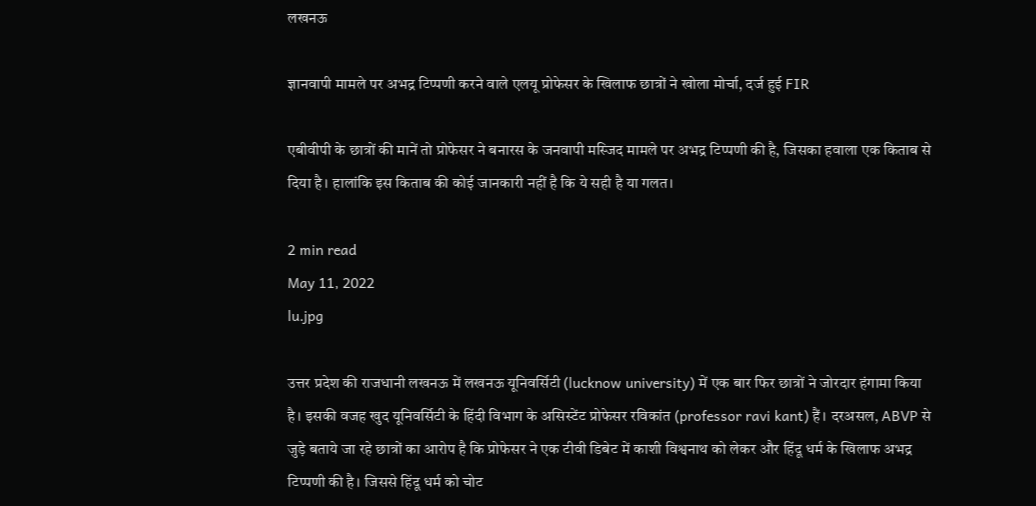लखनऊ

ज्ञानवापी मामले पर अभद्र टिप्पणी करने वाले एलयू प्रोफेसर के खिलाफ छात्रों ने खोला मोर्चा, दर्ज हुई FIR

एबीवीपी के छात्रों की मानें तो प्रोफेसर ने बनारस के जनवापी मस्जिद मामले पर अभद्र टिप्पणी की है, जिसका हवाला एक किताब से दिया है। हालांकि इस किताब की कोई जानकारी नहीं है कि ये सही है या गलत।

2 min read
May 11, 2022
lu.jpg

उत्तर प्रदेश की राजधानी लखनऊ में लखनऊ यूनिवर्सिटी (lucknow university) में एक बार फिर छात्रों ने जोरदार हंगामा किया है। इसकी वजह खुद यूनिवर्सिटी के हिंदी विभाग के असिस्टेंट प्रोफेसर रविकांत (professor ravi kant) हैं। दरअसल, ABVP से जुड़े बताये जा रहे छात्रों का आरोप है कि प्रोफेसर ने एक टीवी डिबेट में काशी विश्वनाथ को लेकर और हिंदू धर्म के खिलाफ अभद्र टिप्पणी की है। जिससे हिंदू धर्म को चोट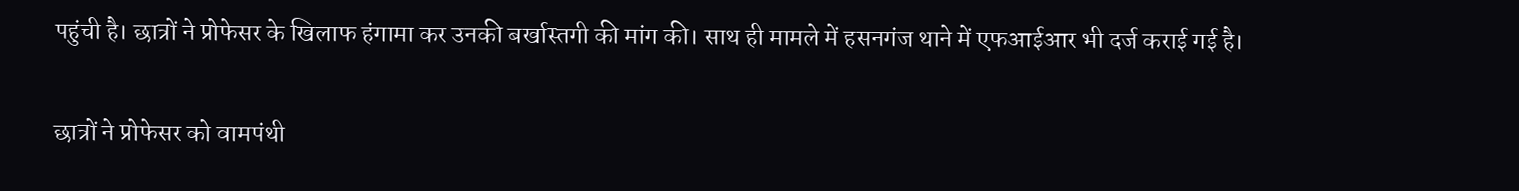पहुंची है। छात्रों ने प्रोफेसर के खिलाफ हंगामा कर उनकी बर्खास्तगी की मांग की। साथ ही मामले में हसनगंज थाने में एफआईआर भी दर्ज कराई गई है।

छात्रों ने प्रोफेसर को वामपंथी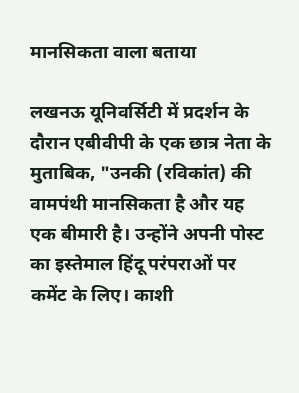मानसिकता वाला बताया

लखनऊ यूनिवर्सिटी में प्रदर्शन के दौरान एबीवीपी के एक छात्र नेता के मुताबिक, "उनकी (रविकांत) की वामपंथी मानसिकता है और यह एक बीमारी है। उन्‍होंने अपनी पोस्‍ट का इस्‍तेमाल हिंदू परंपराओं पर कमेंट के लिए। काशी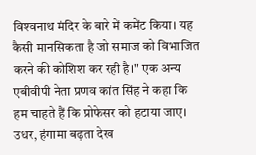विश्‍वनाथ मंदिर के बारे में कमेंट किया। यह कैसी मानसिकता है जो समाज को विभाजित करने की कोशिश कर रही है।" एक अन्‍य एबीवीपी नेता प्रणव कांत सिंह ने कहा कि हम चाहते हैं कि प्रोफेसर को हटाया जाए। उधर, हंगामा बढ़ता देख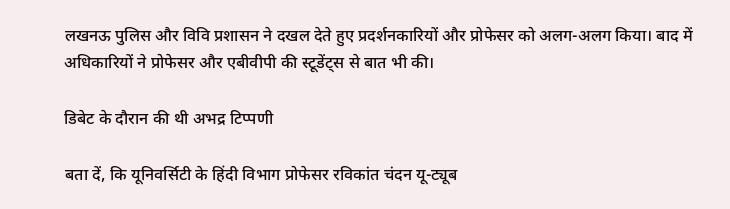लखनऊ पुलिस और विवि प्रशासन ने दखल देते हुए प्रदर्शनकारियों और प्रोफेसर को अलग-अलग किया। बाद में अधिकारियों ने प्रोफेसर और एबीवीपी की स्‍टूडेंट्स से बात भी की।

डिबेट के दौरान की थी अभद्र टिप्पणी

बता दें, कि यूनिवर्सिटी के हिंदी विभाग प्रोफेसर रविकांत चंदन यू-ट्यूब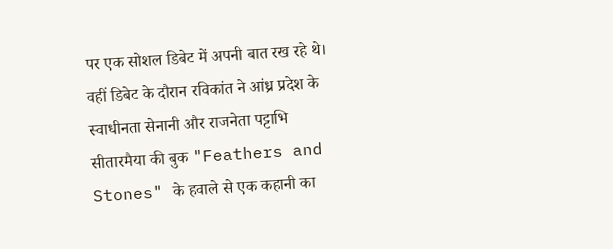पर एक सोशल डिबेट में अपनी बात रख रहे थे। वहीं डिबेट के दौरान रविकांत ने आंध्र प्रदेश के स्‍वाधीनता सेनानी और राजनेता पट्टाभि सीतारमैया की बुक "Feathers and Stones" के हवाले से एक कहानी का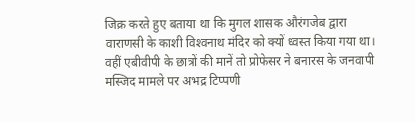जिक्र करते हुए बताया था कि मुगल शासक औरंगजेब द्वारा वाराणसी के काशी विश्‍वनाथ मंदिर को क्‍यों ध्‍वस्‍त किया गया था। वहीं एबीवीपी के छात्रों की मानें तो प्रोफेसर ने बनारस के जनवापी मस्जिद मामले पर अभद्र टिप्पणी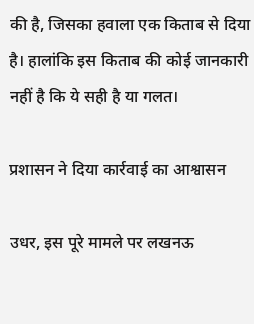की है, जिसका हवाला एक किताब से दिया है। हालांकि इस किताब की कोई जानकारी नहीं है कि ये सही है या गलत।

प्रशासन ने दिया कार्रवाई का आश्वासन

उधर, इस पूरे मामले पर लखनऊ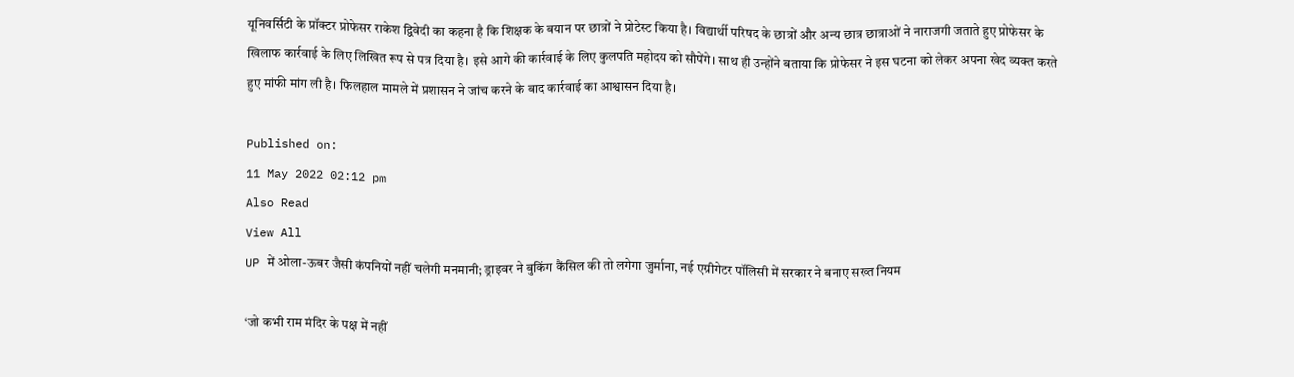यूनिवर्सिटी के प्रॉक्टर प्रोफेसर राकेश द्विवेदी का कहना है कि शिक्षक के बयान पर छात्रों ने प्रोटेस्ट किया है। विद्यार्थी परिषद के छात्रों और अन्य छात्र छात्राओं ने नाराजगी जताते हुए प्रोफेसर के खिलाफ कार्रवाई के लिए लिखित रूप से पत्र दिया है। इसे आगे की कार्रवाई के लिए कुलपति महोदय को सौपेंगे। साथ ही उन्होंने बताया कि प्रोफेसर ने इस घटना को लेकर अपना खेद व्यक्त करते हुए मांफी मांग ली है। फिलहाल मामले में प्रशासन ने जांच करने के बाद कार्रवाई का आश्वासन दिया है।

Published on:
11 May 2022 02:12 pm
Also Read
View All
UP में ओला-ऊबर जैसी कंपनियों नहीं चलेगी मनमानी; ड्राइवर ने बुकिंग कैंसिल की तो लगेगा जुर्माना, नई एग्रीगेटर पॉलिसी में सरकार ने बनाए सख्त नियम

‘जो कभी राम मंदिर के पक्ष में नहीं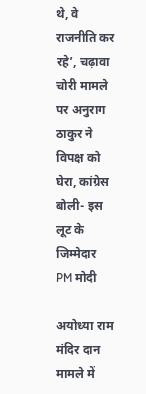थे, वे राजनीति कर रहे’, चढ़ावा चोरी मामले पर अनुराग ठाकुर ने विपक्ष को घेरा, कांग्रेस बोली- इस लूट के जिम्मेदार PM मोदी

अयोध्या राम मंदिर दान मामले में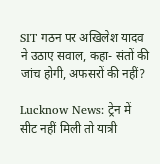SIT गठन पर अखिलेश यादव ने उठाए सवाल, कहा- संतों की जांच होगी, अफसरों की नहीं?

Lucknow News: ट्रेन में सीट नहीं मिली तो यात्री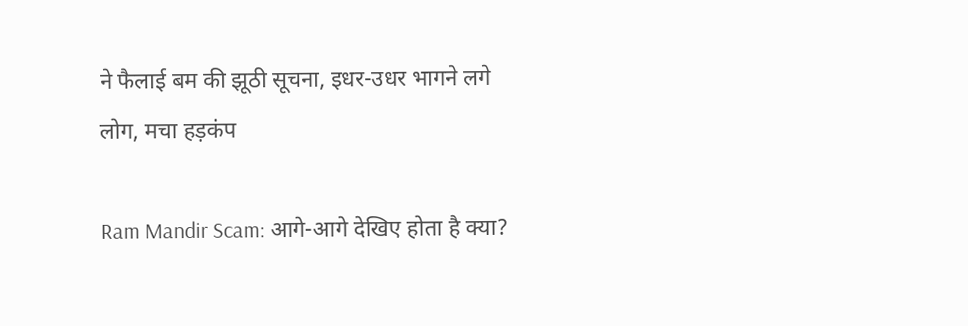ने फैलाई बम की झूठी सूचना, इधर-उधर भागने लगे लोग, मचा हड़कंप

Ram Mandir Scam: आगे-आगे देखिए होता है क्या?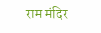राम मंदिर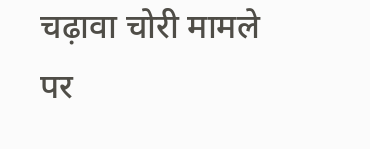चढ़ावा चोरी मामले पर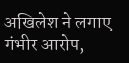अखिलेश ने लगाए गंभीर आरोप,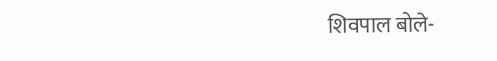शिवपाल बोले-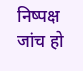निष्पक्ष जांच हो